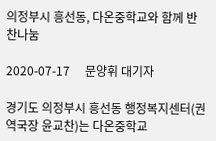의정부시 흥선동, 다온중학교와 함께 반찬나눔

2020-07-17     문양휘 대기자

경기도 의정부시 흥선동 행정복지센터(권역국장 윤교찬)는 다온중학교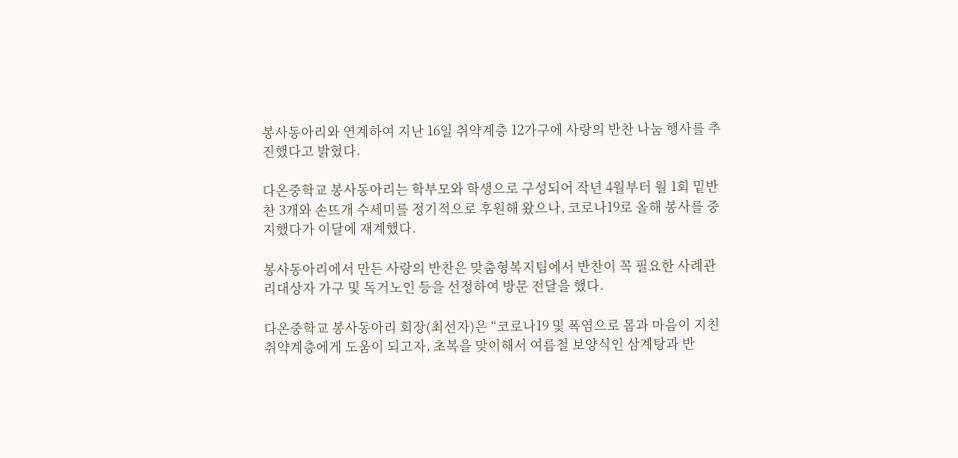봉사동아리와 연계하여 지난 16일 취약계층 12가구에 사랑의 반찬 나눔 행사를 추진했다고 밝혔다.

다온중학교 봉사동아리는 학부모와 학생으로 구성되어 작년 4월부터 월 1회 밑반찬 3개와 손뜨개 수세미를 정기적으로 후원해 왔으나, 코로나19로 올해 봉사를 중지했다가 이달에 재계했다.

봉사동아리에서 만든 사랑의 반찬은 맞춤형복지팀에서 반찬이 꼭 필요한 사례관리대상자 가구 및 독거노인 등을 선정하여 방문 전달을 했다.

다온중학교 봉사동아리 회장(최선자)은 “코로나19 및 폭염으로 몸과 마음이 지친 취약계층에게 도움이 되고자, 초복을 맞이해서 여름철 보양식인 삼계탕과 반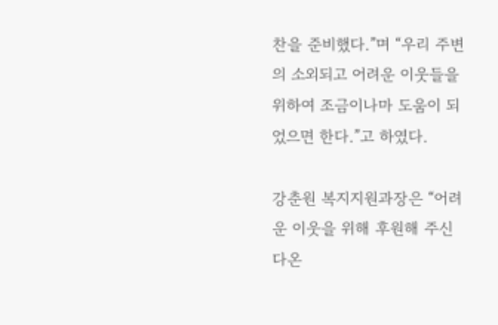찬을 준비했다.”며 “우리 주변의 소외되고 어려운 이웃들을 위하여 조금이나마 도움이 되었으면 한다.”고 하였다.

강춘원 복지지원과장은 “어려운 이웃을 위해 후원해 주신 다온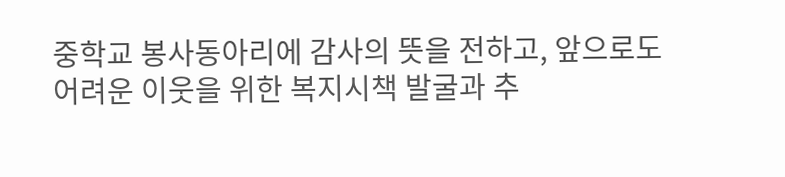중학교 봉사동아리에 감사의 뜻을 전하고, 앞으로도 어려운 이웃을 위한 복지시책 발굴과 추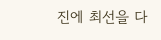진에 최선을 다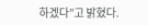하겠다”고 밝혔다.